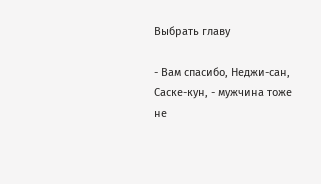Выбрать главу

- Вам спасибо, Неджи-сан, Саске-кун, - мужчина тоже не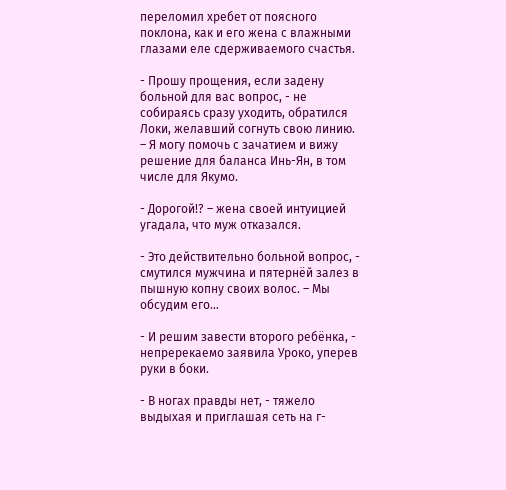переломил хребет от поясного поклона, как и его жена с влажными глазами еле сдерживаемого счастья.

- Прошу прощения, если задену больной для вас вопрос, - не собираясь сразу уходить, обратился Локи, желавший согнуть свою линию. – Я могу помочь с зачатием и вижу решение для баланса Инь-Ян, в том числе для Якумо.

- Дорогой!? – жена своей интуицией угадала, что муж отказался.

- Это действительно больной вопрос, - смутился мужчина и пятернёй залез в пышную копну своих волос. – Мы обсудим его…

- И решим завести второго ребёнка, - непререкаемо заявила Уроко, уперев руки в боки.

- В ногах правды нет, - тяжело выдыхая и приглашая сеть на г-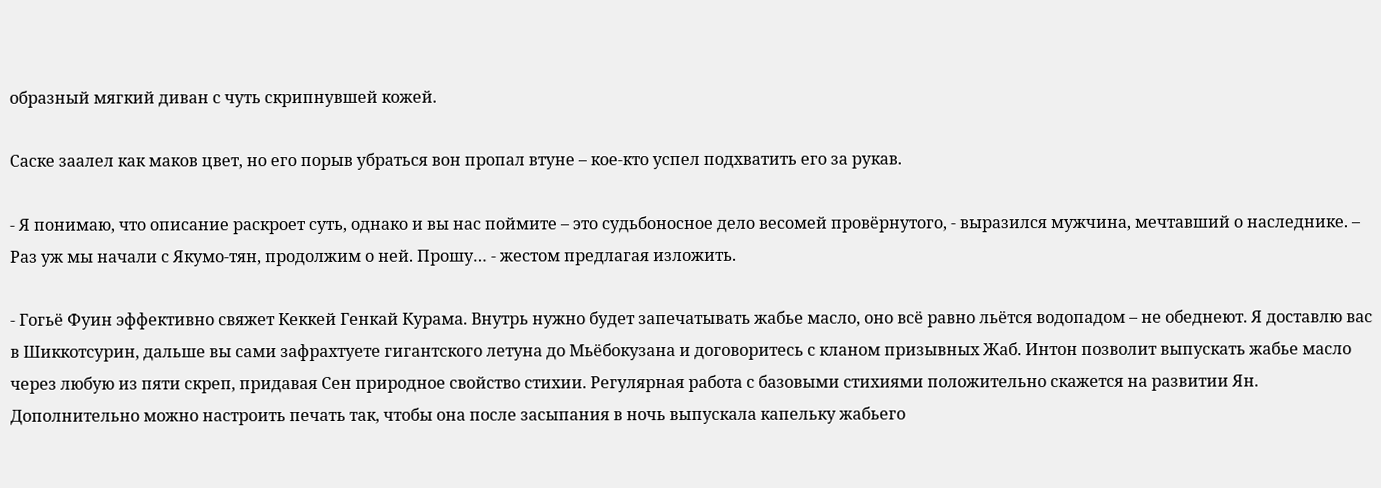образный мягкий диван с чуть скрипнувшей кожей.

Саске заалел как маков цвет, но его порыв убраться вон пропал втуне – кое-кто успел подхватить его за рукав.

- Я понимаю, что описание раскроет суть, однако и вы нас поймите – это судьбоносное дело весомей провёрнутого, - выразился мужчина, мечтавший о наследнике. – Раз уж мы начали с Якумо-тян, продолжим о ней. Прошу… - жестом предлагая изложить.

- Гогьё Фуин эффективно свяжет Кеккей Генкай Курама. Внутрь нужно будет запечатывать жабье масло, оно всё равно льётся водопадом – не обеднеют. Я доставлю вас в Шиккотсурин, дальше вы сами зафрахтуете гигантского летуна до Мьёбокузана и договоритесь с кланом призывных Жаб. Интон позволит выпускать жабье масло через любую из пяти скреп, придавая Сен природное свойство стихии. Регулярная работа с базовыми стихиями положительно скажется на развитии Ян. Дополнительно можно настроить печать так, чтобы она после засыпания в ночь выпускала капельку жабьего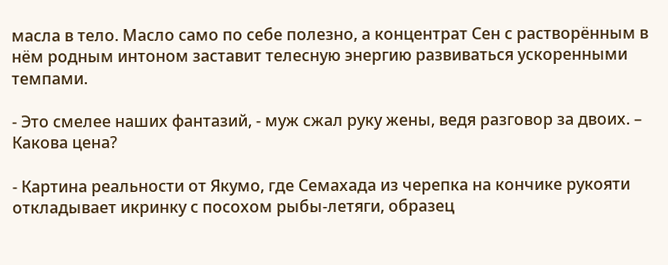масла в тело. Масло само по себе полезно, а концентрат Сен с растворённым в нём родным интоном заставит телесную энергию развиваться ускоренными темпами.

- Это смелее наших фантазий, - муж сжал руку жены, ведя разговор за двоих. – Какова цена?

- Картина реальности от Якумо, где Семахада из черепка на кончике рукояти откладывает икринку с посохом рыбы-летяги, образец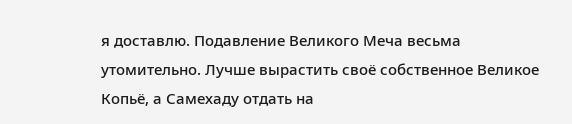я доставлю. Подавление Великого Меча весьма утомительно. Лучше вырастить своё собственное Великое Копьё, а Самехаду отдать на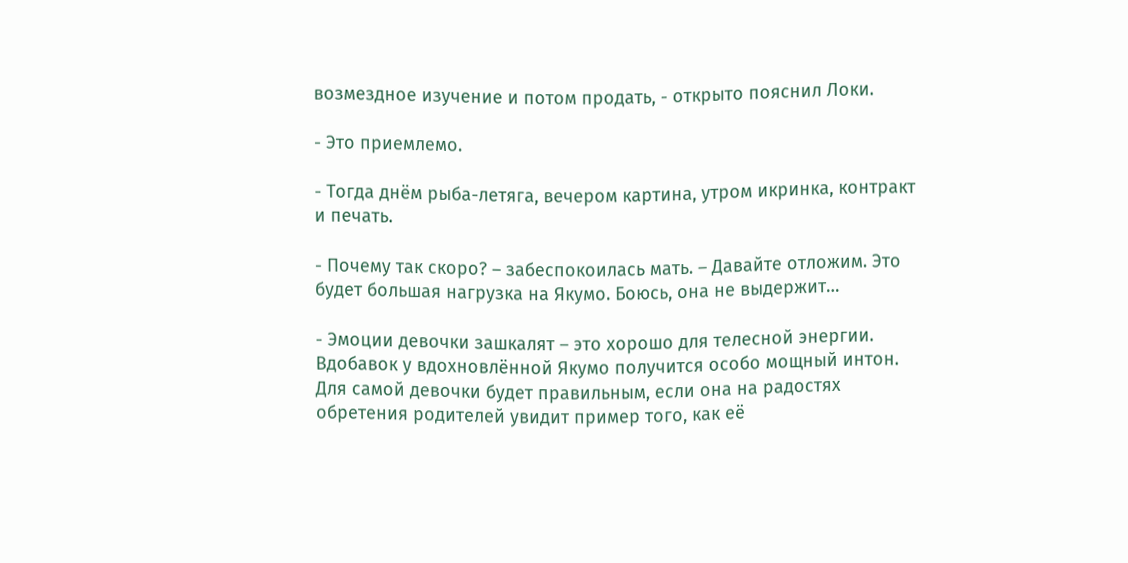возмездное изучение и потом продать, - открыто пояснил Локи.

- Это приемлемо.

- Тогда днём рыба-летяга, вечером картина, утром икринка, контракт и печать.

- Почему так скоро? – забеспокоилась мать. – Давайте отложим. Это будет большая нагрузка на Якумо. Боюсь, она не выдержит…

- Эмоции девочки зашкалят – это хорошо для телесной энергии. Вдобавок у вдохновлённой Якумо получится особо мощный интон. Для самой девочки будет правильным, если она на радостях обретения родителей увидит пример того, как её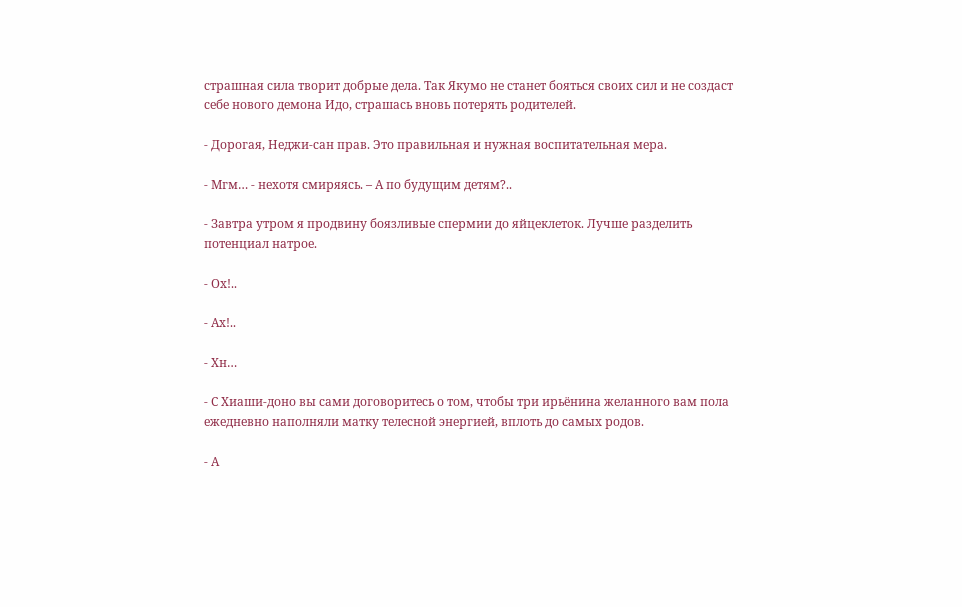страшная сила творит добрые дела. Так Якумо не станет бояться своих сил и не создаст себе нового демона Идо, страшась вновь потерять родителей.

- Дорогая, Неджи-сан прав. Это правильная и нужная воспитательная мера.

- Мгм… - нехотя смиряясь. – А по будущим детям?..

- Завтра утром я продвину боязливые спермии до яйцеклеток. Лучше разделить потенциал натрое.

- Ох!..

- Ах!..

- Хн…

- С Хиаши-доно вы сами договоритесь о том, чтобы три ирьёнина желанного вам пола ежедневно наполняли матку телесной энергией, вплоть до самых родов.

- А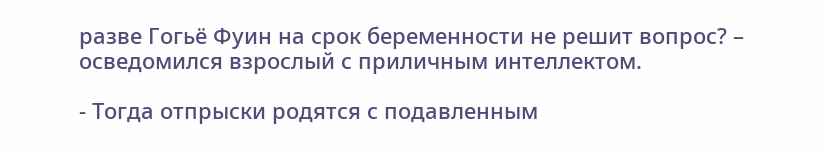разве Гогьё Фуин на срок беременности не решит вопрос? – осведомился взрослый с приличным интеллектом.

- Тогда отпрыски родятся с подавленным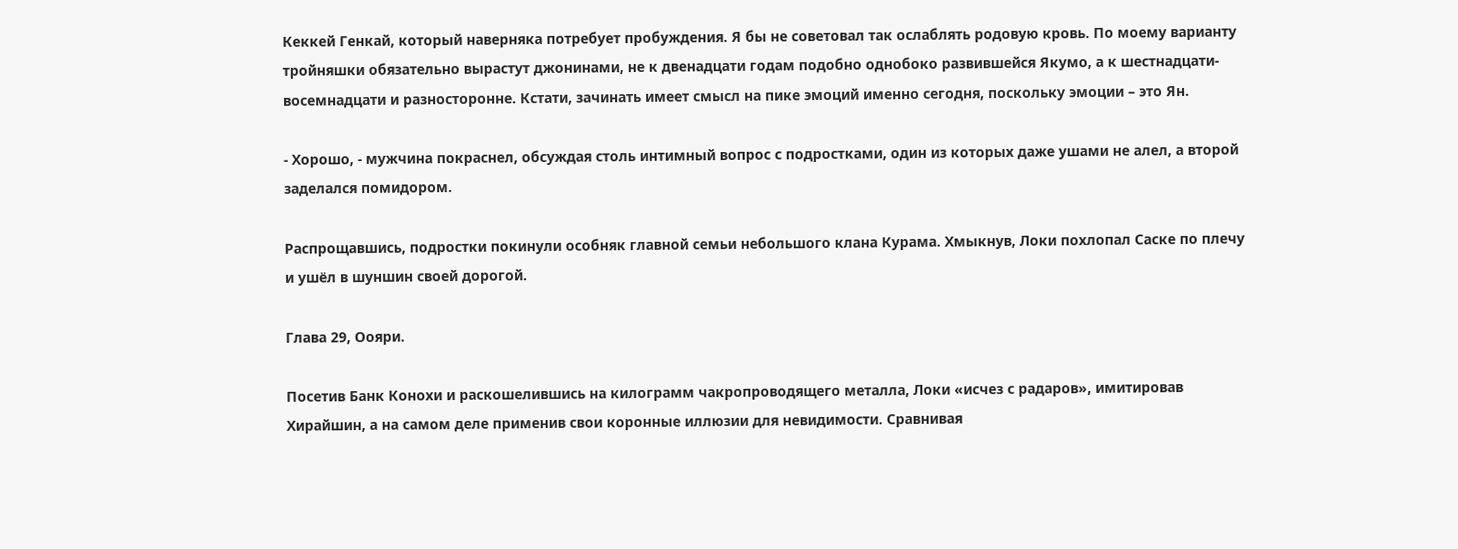Кеккей Генкай, который наверняка потребует пробуждения. Я бы не советовал так ослаблять родовую кровь. По моему варианту тройняшки обязательно вырастут джонинами, не к двенадцати годам подобно однобоко развившейся Якумо, а к шестнадцати-восемнадцати и разносторонне. Кстати, зачинать имеет смысл на пике эмоций именно сегодня, поскольку эмоции – это Ян.

- Хорошо, - мужчина покраснел, обсуждая столь интимный вопрос с подростками, один из которых даже ушами не алел, а второй заделался помидором.

Распрощавшись, подростки покинули особняк главной семьи небольшого клана Курама. Хмыкнув, Локи похлопал Саске по плечу и ушёл в шуншин своей дорогой.

Глава 29, Оояри.

Посетив Банк Конохи и раскошелившись на килограмм чакропроводящего металла, Локи «исчез с радаров», имитировав Хирайшин, а на самом деле применив свои коронные иллюзии для невидимости. Сравнивая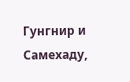Гунгнир и Самехаду,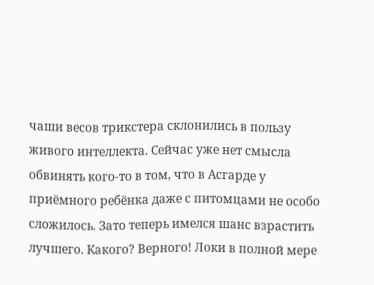чаши весов трикстера склонились в пользу живого интеллекта. Сейчас уже нет смысла обвинять кого-то в том, что в Асгарде у приёмного ребёнка даже с питомцами не особо сложилось. Зато теперь имелся шанс взрастить лучшего. Какого? Верного! Локи в полной мере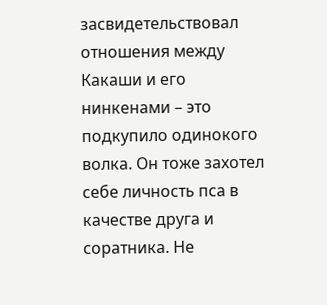засвидетельствовал отношения между Какаши и его нинкенами – это подкупило одинокого волка. Он тоже захотел себе личность пса в качестве друга и соратника. Не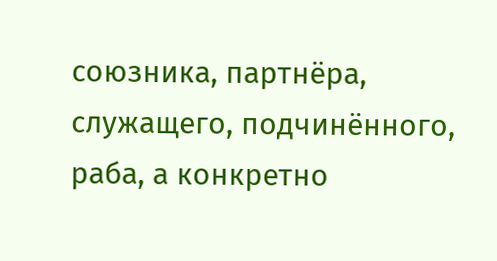союзника, партнёра, служащего, подчинённого, раба, а конкретно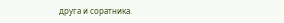друга и соратника.